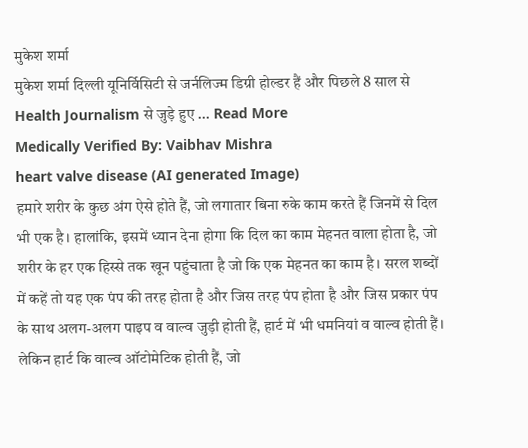मुकेश शर्मा
मुकेश शर्मा दिल्ली यूनिर्विसिटी से जर्नलिज्म डिग्री होल्डर हैं और पिछले 8 साल से Health Journalism से जुड़े हुए ... Read More
Medically Verified By: Vaibhav Mishra
heart valve disease (AI generated Image)
हमारे शरीर के कुछ अंग ऐसे होते हैं, जो लगातार बिना रुके काम करते हैं जिनमें से दिल भी एक है। हालांकि, इसमें ध्यान देना होगा कि दिल का काम मेहनत वाला होता है, जो शरीर के हर एक हिस्से तक खून पहुंचाता है जो कि एक मेहनत का काम है। सरल शब्दों में कहें तो यह एक पंप की तरह होता है और जिस तरह पंप होता है और जिस प्रकार पंप के साथ अलग-अलग पाइप व वाल्व जुड़ी होती हैं, हार्ट में भी धमनियां व वाल्व होती हैं। लेकिन हार्ट कि वाल्व ऑटोमेटिक होती हैं, जो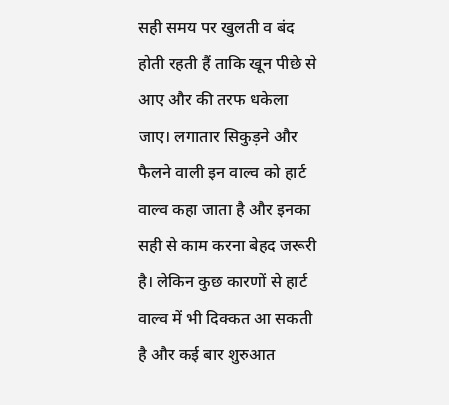सही समय पर खुलती व बंद होती रहती हैं ताकि खून पीछे से आए और की तरफ धकेला जाए। लगातार सिकुड़ने और फैलने वाली इन वाल्व को हार्ट वाल्व कहा जाता है और इनका सही से काम करना बेहद जरूरी है। लेकिन कुछ कारणों से हार्ट वाल्व में भी दिक्कत आ सकती है और कई बार शुरुआत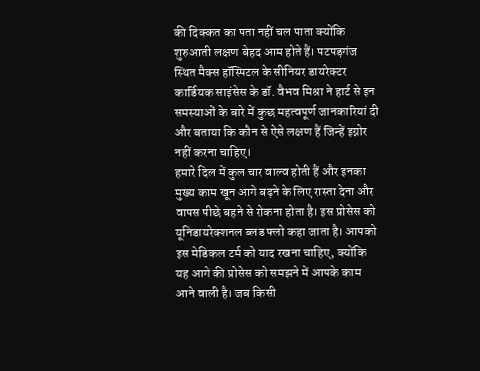की दिक्कत का पता नहीं चल पाता क्योंकि शुरुआती लक्षण बेहद आम होते हैं। पटपड़गंज स्थित मैक्स हॉस्पिटल के सीनियर डायरेक्टर कार्डियक साइंसेस के डॉ. वैभव मिश्रा ने हार्ट से इन समस्याओं के बारे में कुछ महत्वपूर्ण जानकारियां दी और बताया कि कौन से ऐसे लक्षण हैं जिन्हें इग्नोर नहीं करना चाहिए।
हमारे दिल में कुल चार वाल्व होती हैं और इनका मुख्य काम खून आगे बढ़ने के लिए रास्ता देना और वापस पीछे बहने से रोकना होता है। इस प्रोसेस को यूनिडायरेक्शनल ब्लड फ्लो कहा जाता है। आपको इस मेडिकल टर्म को याद रखना चाहिए, क्योंकि यह आगे की प्रोसेस को समझने में आपके काम आने वाली है। जब किसी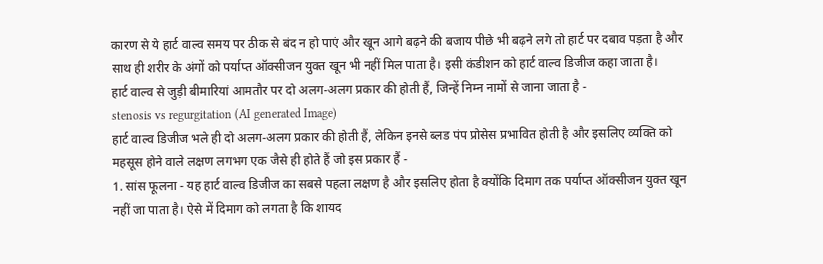कारण से ये हार्ट वाल्व समय पर ठीक से बंद न हो पाएं और खून आगे बढ़ने की बजाय पीछे भी बढ़ने लगे तो हार्ट पर दबाव पड़ता है और साथ ही शरीर के अंगों को पर्याप्त ऑक्सीजन युक्त खून भी नहीं मिल पाता है। इसी कंडीशन को हार्ट वाल्व डिजीज कहा जाता है।
हार्ट वाल्व से जुड़ी बीमारियां आमतौर पर दो अलग-अलग प्रकार की होती हैं, जिन्हें निम्न नामों से जाना जाता है -
stenosis vs regurgitation (AI generated Image)
हार्ट वाल्व डिजीज भले ही दो अलग-अलग प्रकार की होती हैं, लेकिन इनसे ब्लड पंप प्रोसेस प्रभावित होती है और इसलिए व्यक्ति को महसूस होने वाले लक्षण लगभग एक जैसे ही होते हैं जो इस प्रकार हैं -
1. सांस फूलना - यह हार्ट वाल्व डिजीज का सबसे पहला लक्षण है और इसलिए होता है क्योंकि दिमाग तक पर्याप्त ऑक्सीजन युक्त खून नहीं जा पाता है। ऐसे में दिमाग को लगता है कि शायद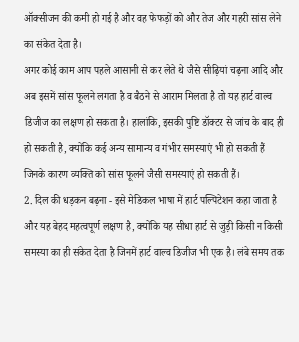ऑक्सीजन की कमी हो गई है और वह फेफड़ों को और तेज और गहरी सांस लेने का संकेत देता है।
अगर कोई काम आप पहले आसानी से कर लेते थे जैसे सीढ़ियां चढ़ना आदि और अब इसमें सांस फूलने लगता है व बैठने से आराम मिलता है तो यह हार्ट वाल्व डिजीज का लक्षण हो सकता है। हालांकि, इसकी पुष्टि डॉक्टर से जांच के बाद ही हो सकती है, क्योंकि कई अन्य सामान्य व गंभीर समस्याएं भी हो सकती हैं जिनके कारण व्यक्ति को सांस फूलने जैसी समस्याएं हो सकती हैं।
2. दिल की धड़कन बढ़ना - इसे मेडिकल भाषा में हार्ट पल्पिटेशन कहा जाता है और यह बेहद महत्वपूर्ण लक्षण है, क्योंकि यह सीधा हार्ट से जुड़ी किसी न किसी समस्या का ही संकेत देता है जिनमें हार्ट वाल्व डिजीज भी एक है। लंबे समय तक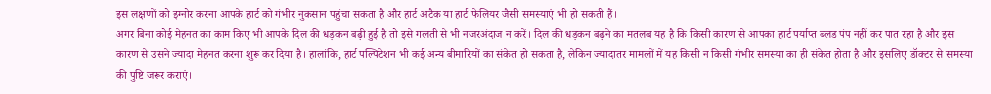इस लक्षणों को इग्नोर करना आपके हार्ट को गंभीर नुकसान पहुंचा सकता है और हार्ट अटैक या हार्ट फेलियर जैसी समस्याएं भी हो सकती हैं।
अगर बिना कोई मेहनत का काम किए भी आपके दिल की धड़कन बढ़ी हुई है तो इसे गलती से भी नजरअंदाज न करें। दिल की धड़कन बढ़ने का मतलब यह है कि किसी कारण से आपका हार्ट पर्याप्त ब्लड पंप नहीं कर पात रहा है और इस कारण से उसने ज्यादा मेहनत करना शुरू कर दिया है। हालांकि, हार्ट पल्पिटेशन भी कई अन्य बीमारियों का संकेत हो सकता है, लेकिन ज्यादातर मामलों में यह किसी न किसी गंभीर समस्या का ही संकेत होता है और इसलिए डॉक्टर से समस्या की पुष्टि जरूर कराएं।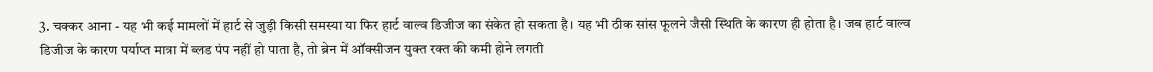3. चक्कर आना - यह भी कई मामलों में हार्ट से जुड़ी किसी समस्या या फिर हार्ट वाल्व डिजीज का संकेत हो सकता है। यह भी ठीक सांस फूलने जैसी स्थिति के कारण ही होता है। जब हार्ट वाल्व डिजीज के कारण पर्याप्त मात्रा में ब्लड पंप नहीं हो पाता है, तो ब्रेन में ऑक्सीजन युक्त रक्त की कमी होने लगती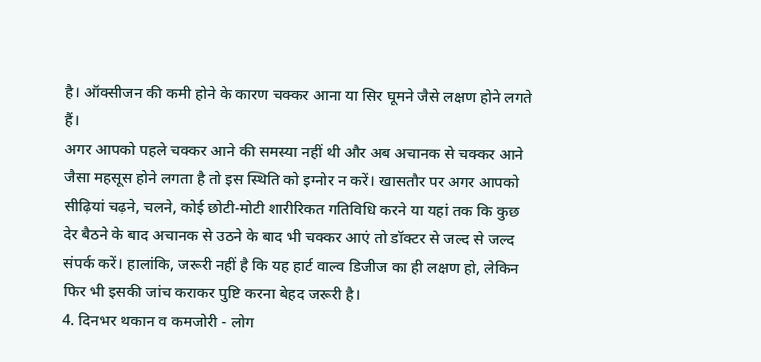है। ऑक्सीजन की कमी होने के कारण चक्कर आना या सिर घूमने जैसे लक्षण होने लगते हैं।
अगर आपको पहले चक्कर आने की समस्या नहीं थी और अब अचानक से चक्कर आने जैसा महसूस होने लगता है तो इस स्थिति को इग्नोर न करें। खासतौर पर अगर आपको सीढ़ियां चढ़ने, चलने, कोई छोटी-मोटी शारीरिकत गतिविधि करने या यहां तक कि कुछ देर बैठने के बाद अचानक से उठने के बाद भी चक्कर आएं तो डॉक्टर से जल्द से जल्द संपर्क करें। हालांकि, जरूरी नहीं है कि यह हार्ट वाल्व डिजीज का ही लक्षण हो, लेकिन फिर भी इसकी जांच कराकर पुष्टि करना बेहद जरूरी है।
4. दिनभर थकान व कमजोरी - लोग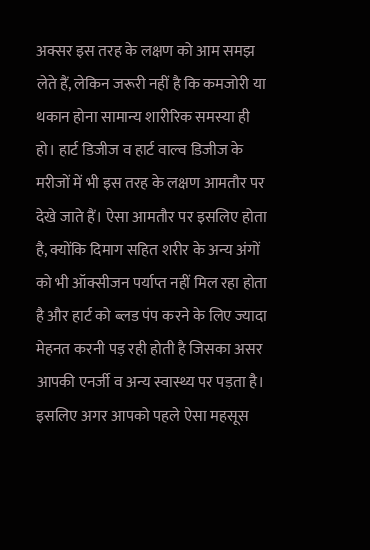अक्सर इस तरह के लक्षण को आम समझ लेते हैं, लेकिन जरूरी नहीं है कि कमजोरी या थकान होना सामान्य शारीरिक समस्या ही हो। हार्ट डिजीज व हार्ट वाल्व डिजीज के मरीजों में भी इस तरह के लक्षण आमतौर पर देखे जाते हैं। ऐसा आमतौर पर इसलिए होता है, क्योंकि दिमाग सहित शरीर के अन्य अंगों को भी ऑक्सीजन पर्याप्त नहीं मिल रहा होता है और हार्ट को ब्लड पंप करने के लिए ज्यादा मेहनत करनी पड़ रही होती है जिसका असर आपकी एनर्जी व अन्य स्वास्थ्य पर पड़ता है।
इसलिए अगर आपको पहले ऐसा महसूस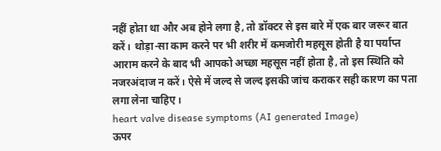नहीं होता था और अब होने लगा है, तो डॉक्टर से इस बारे में एक बार जरूर बात करें। थोड़ा-सा काम करने पर भी शरीर में कमजोरी महसूस होती है या पर्याप्त आराम करने के बाद भी आपको अच्छा महसूस नहीं होता है, तो इस स्थिति को नजरअंदाज न करें। ऐसे में जल्द से जल्द इसकी जांच कराकर सही कारण का पता लगा लेना चाहिए।
heart valve disease symptoms (AI generated Image)
ऊपर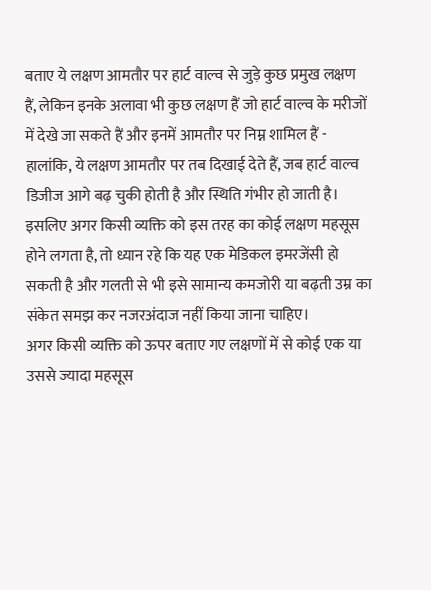बताए ये लक्षण आमतौर पर हार्ट वाल्व से जुड़े कुछ प्रमुख लक्षण हैं, लेकिन इनके अलावा भी कुछ लक्षण हैं जो हार्ट वाल्व के मरीजों में देखे जा सकते हैं और इनमें आमतौर पर निम्न शामिल हैं -
हालांकि, ये लक्षण आमतौर पर तब दिखाई देते हैं, जब हार्ट वाल्व डिजीज आगे बढ़ चुकी होती है और स्थिति गंभीर हो जाती है। इसलिए अगर किसी व्यक्ति को इस तरह का कोई लक्षण महसूस होने लगता है, तो ध्यान रहे कि यह एक मेडिकल इमरजेंसी हो सकती है और गलती से भी इसे सामान्य कमजोरी या बढ़ती उम्र का संकेत समझ कर नजरअंदाज नहीं किया जाना चाहिए।
अगर किसी व्यक्ति को ऊपर बताए गए लक्षणों में से कोई एक या उससे ज्यादा महसूस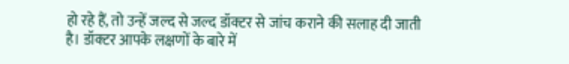हो रहे हैं, तो उन्हें जल्द से जल्द डॉक्टर से जांच कराने की सलाह दी जाती है। डॉक्टर आपके लक्षणों के बारे में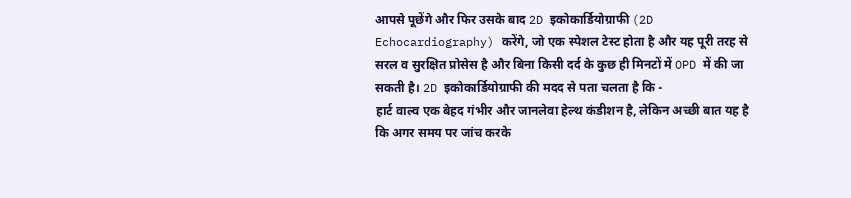आपसे पूछेंगे और फिर उसके बाद 2D इकोकार्डियोग्राफी (2D Echocardiography) करेंगे, जो एक स्पेशल टेस्ट होता है और यह पूरी तरह से सरल व सुरक्षित प्रोसेस है और बिना किसी दर्द के कुछ ही मिनटों में OPD में की जा सकती है। 2D इकोकार्डियोग्राफी की मदद से पता चलता है कि -
हार्ट वाल्व एक बेहद गंभीर और जानलेवा हेल्थ कंडीशन है, लेकिन अच्छी बात यह है कि अगर समय पर जांच करके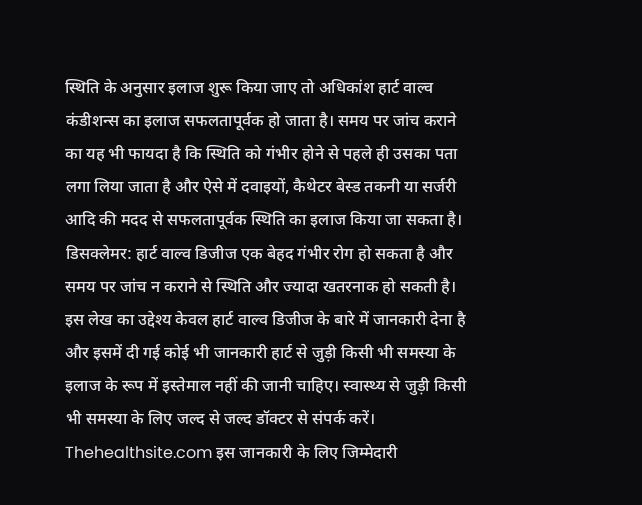स्थिति के अनुसार इलाज शुरू किया जाए तो अधिकांश हार्ट वाल्व कंडीशन्स का इलाज सफलतापूर्वक हो जाता है। समय पर जांच कराने का यह भी फायदा है कि स्थिति को गंभीर होने से पहले ही उसका पता लगा लिया जाता है और ऐसे में दवाइयों, कैथेटर बेस्ड तकनी या सर्जरी आदि की मदद से सफलतापूर्वक स्थिति का इलाज किया जा सकता है।
डिसक्लेमर: हार्ट वाल्व डिजीज एक बेहद गंभीर रोग हो सकता है और समय पर जांच न कराने से स्थिति और ज्यादा खतरनाक हो सकती है। इस लेख का उद्देश्य केवल हार्ट वाल्व डिजीज के बारे में जानकारी देना है और इसमें दी गई कोई भी जानकारी हार्ट से जुड़ी किसी भी समस्या के इलाज के रूप में इस्तेमाल नहीं की जानी चाहिए। स्वास्थ्य से जुड़ी किसी भी समस्या के लिए जल्द से जल्द डॉक्टर से संपर्क करें। Thehealthsite.com इस जानकारी के लिए जिम्मेदारी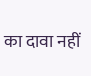का दावा नहीं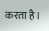करता है।